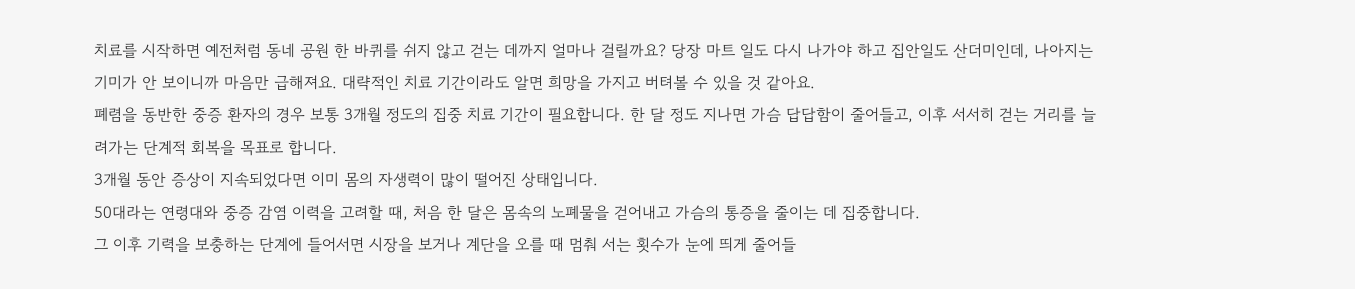치료를 시작하면 예전처럼 동네 공원 한 바퀴를 쉬지 않고 걷는 데까지 얼마나 걸릴까요? 당장 마트 일도 다시 나가야 하고 집안일도 산더미인데, 나아지는 기미가 안 보이니까 마음만 급해져요. 대략적인 치료 기간이라도 알면 희망을 가지고 버텨볼 수 있을 것 같아요.
폐렴을 동반한 중증 환자의 경우 보통 3개월 정도의 집중 치료 기간이 필요합니다. 한 달 정도 지나면 가슴 답답함이 줄어들고, 이후 서서히 걷는 거리를 늘려가는 단계적 회복을 목표로 합니다.
3개월 동안 증상이 지속되었다면 이미 몸의 자생력이 많이 떨어진 상태입니다.
50대라는 연령대와 중증 감염 이력을 고려할 때, 처음 한 달은 몸속의 노폐물을 걷어내고 가슴의 통증을 줄이는 데 집중합니다.
그 이후 기력을 보충하는 단계에 들어서면 시장을 보거나 계단을 오를 때 멈춰 서는 횟수가 눈에 띄게 줄어들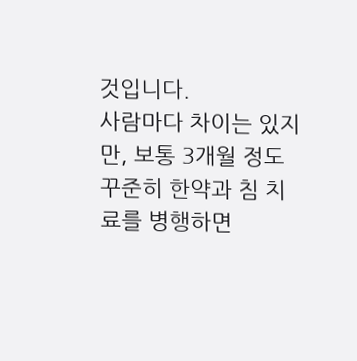것입니다.
사람마다 차이는 있지만, 보통 3개월 정도 꾸준히 한약과 침 치료를 병행하면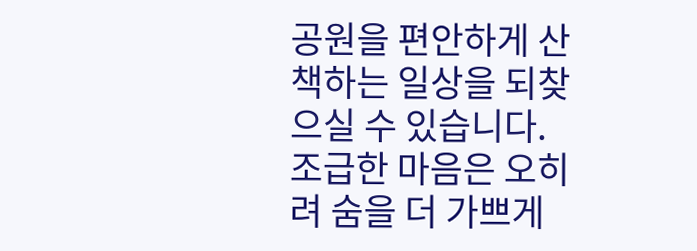공원을 편안하게 산책하는 일상을 되찾으실 수 있습니다.
조급한 마음은 오히려 숨을 더 가쁘게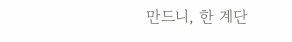만드니, 한 계단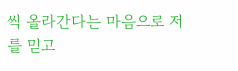씩 올라간다는 마음으로 저를 믿고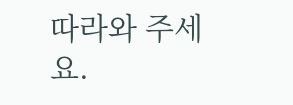따라와 주세요.